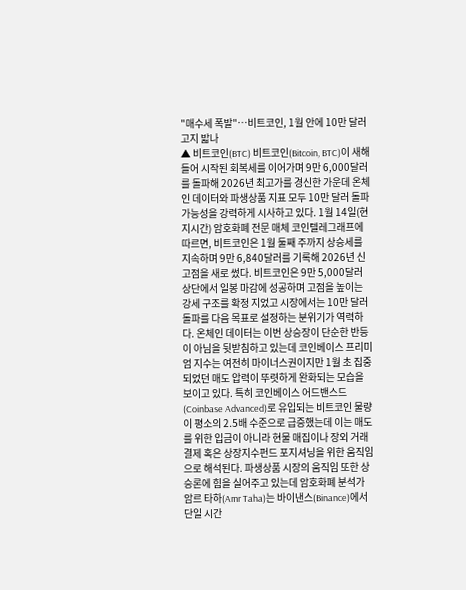"매수세 폭발"…비트코인, 1월 안에 10만 달러 고지 밟나
▲ 비트코인(BTC) 비트코인(Bitcoin, BTC)이 새해 들어 시작된 회복세를 이어가며 9만 6,000달러를 돌파해 2026년 최고가를 경신한 가운데 온체인 데이터와 파생상품 지표 모두 10만 달러 돌파 가능성을 강력하게 시사하고 있다. 1월 14일(현지시간) 암호화폐 전문 매체 코인텔레그래프에 따르면, 비트코인은 1월 둘째 주까지 상승세를 지속하며 9만 6,840달러를 기록해 2026년 신고점을 새로 썼다. 비트코인은 9만 5,000달러 상단에서 일봉 마감에 성공하며 고점을 높이는 강세 구조를 확정 지었고 시장에서는 10만 달러 돌파를 다음 목표로 설정하는 분위기가 역력하다. 온체인 데이터는 이번 상승장이 단순한 반등이 아님을 뒷받침하고 있는데 코인베이스 프리미엄 지수는 여전히 마이너스권이지만 1월 초 집중되었던 매도 압력이 뚜렷하게 완화되는 모습을 보이고 있다. 특히 코인베이스 어드밴스드(Coinbase Advanced)로 유입되는 비트코인 물량이 평소의 2.5배 수준으로 급증했는데 이는 매도를 위한 입금이 아니라 현물 매집이나 장외 거래 결제 혹은 상장지수펀드 포지셔닝을 위한 움직임으로 해석된다. 파생상품 시장의 움직임 또한 상승론에 힘을 실어주고 있는데 암호화폐 분석가 암르 타하(Amr Taha)는 바이낸스(Binance)에서 단일 시간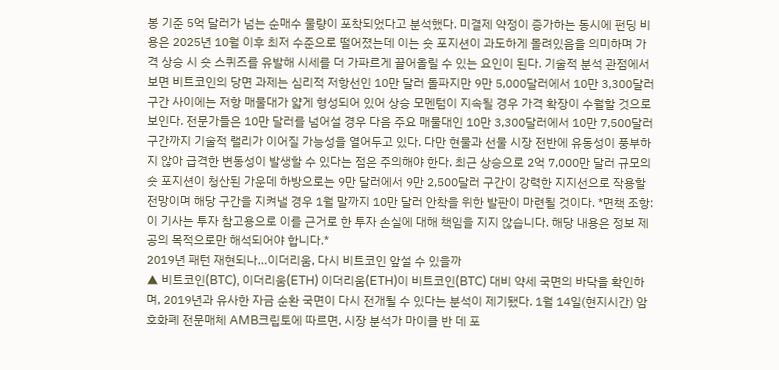봉 기준 5억 달러가 넘는 순매수 물량이 포착되었다고 분석했다. 미결제 약정이 증가하는 동시에 펀딩 비용은 2025년 10월 이후 최저 수준으로 떨어졌는데 이는 숏 포지션이 과도하게 몰려있음을 의미하며 가격 상승 시 숏 스퀴즈를 유발해 시세를 더 가파르게 끌어올릴 수 있는 요인이 된다. 기술적 분석 관점에서 보면 비트코인의 당면 과제는 심리적 저항선인 10만 달러 돌파지만 9만 5,000달러에서 10만 3,300달러 구간 사이에는 저항 매물대가 얇게 형성되어 있어 상승 모멘텀이 지속될 경우 가격 확장이 수월할 것으로 보인다. 전문가들은 10만 달러를 넘어설 경우 다음 주요 매물대인 10만 3,300달러에서 10만 7,500달러 구간까지 기술적 랠리가 이어질 가능성을 열어두고 있다. 다만 현물과 선물 시장 전반에 유동성이 풍부하지 않아 급격한 변동성이 발생할 수 있다는 점은 주의해야 한다. 최근 상승으로 2억 7,000만 달러 규모의 숏 포지션이 청산된 가운데 하방으로는 9만 달러에서 9만 2,500달러 구간이 강력한 지지선으로 작용할 전망이며 해당 구간을 지켜낼 경우 1월 말까지 10만 달러 안착을 위한 발판이 마련될 것이다. *면책 조항: 이 기사는 투자 참고용으로 이를 근거로 한 투자 손실에 대해 책임을 지지 않습니다. 해당 내용은 정보 제공의 목적으로만 해석되어야 합니다.*
2019년 패턴 재현되나…이더리움, 다시 비트코인 앞설 수 있을까
▲ 비트코인(BTC), 이더리움(ETH) 이더리움(ETH)이 비트코인(BTC) 대비 약세 국면의 바닥을 확인하며, 2019년과 유사한 자금 순환 국면이 다시 전개될 수 있다는 분석이 제기됐다. 1월 14일(현지시간) 암호화폐 전문매체 AMB크립토에 따르면, 시장 분석가 마이클 반 데 포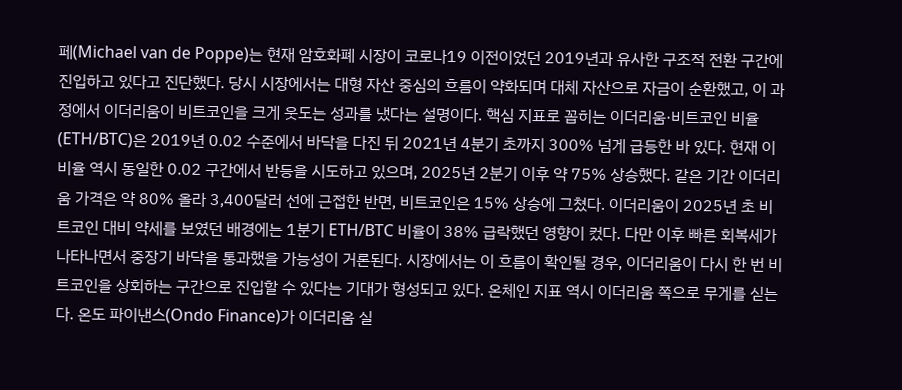페(Michael van de Poppe)는 현재 암호화폐 시장이 코로나19 이전이었던 2019년과 유사한 구조적 전환 구간에 진입하고 있다고 진단했다. 당시 시장에서는 대형 자산 중심의 흐름이 약화되며 대체 자산으로 자금이 순환했고, 이 과정에서 이더리움이 비트코인을 크게 웃도는 성과를 냈다는 설명이다. 핵심 지표로 꼽히는 이더리움·비트코인 비율(ETH/BTC)은 2019년 0.02 수준에서 바닥을 다진 뒤 2021년 4분기 초까지 300% 넘게 급등한 바 있다. 현재 이 비율 역시 동일한 0.02 구간에서 반등을 시도하고 있으며, 2025년 2분기 이후 약 75% 상승했다. 같은 기간 이더리움 가격은 약 80% 올라 3,400달러 선에 근접한 반면, 비트코인은 15% 상승에 그쳤다. 이더리움이 2025년 초 비트코인 대비 약세를 보였던 배경에는 1분기 ETH/BTC 비율이 38% 급락했던 영향이 컸다. 다만 이후 빠른 회복세가 나타나면서 중장기 바닥을 통과했을 가능성이 거론된다. 시장에서는 이 흐름이 확인될 경우, 이더리움이 다시 한 번 비트코인을 상회하는 구간으로 진입할 수 있다는 기대가 형성되고 있다. 온체인 지표 역시 이더리움 쪽으로 무게를 싣는다. 온도 파이낸스(Ondo Finance)가 이더리움 실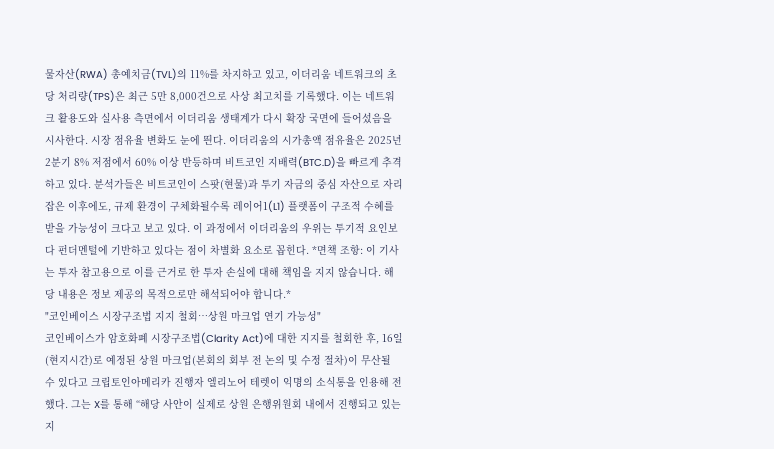물자산(RWA) 총예치금(TVL)의 11%를 차지하고 있고, 이더리움 네트워크의 초당 처리량(TPS)은 최근 5만 8,000건으로 사상 최고치를 기록했다. 이는 네트워크 활용도와 실사용 측면에서 이더리움 생태계가 다시 확장 국면에 들어섰음을 시사한다. 시장 점유율 변화도 눈에 띈다. 이더리움의 시가총액 점유율은 2025년 2분기 8% 저점에서 60% 이상 반등하며 비트코인 지배력(BTC.D)을 빠르게 추격하고 있다. 분석가들은 비트코인이 스팟(현물)과 투기 자금의 중심 자산으로 자리 잡은 이후에도, 규제 환경이 구체화될수록 레이어1(L1) 플랫폼이 구조적 수혜를 받을 가능성이 크다고 보고 있다. 이 과정에서 이더리움의 우위는 투기적 요인보다 펀더멘털에 기반하고 있다는 점이 차별화 요소로 꼽힌다. *면책 조항: 이 기사는 투자 참고용으로 이를 근거로 한 투자 손실에 대해 책임을 지지 않습니다. 해당 내용은 정보 제공의 목적으로만 해석되어야 합니다.*
"코인베이스 시장구조법 지지 철회…상원 마크업 연기 가능성"
코인베이스가 암호화폐 시장구조법(Clarity Act)에 대한 지지를 철회한 후, 16일(현지시간)로 예정된 상원 마크업(본회의 회부 전 논의 및 수정 절차)이 무산될 수 있다고 크립토인아메리카 진행자 엘리노어 테렛이 익명의 소식통을 인용해 전했다. 그는 X를 통해 “해당 사안이 실제로 상원 은행위원회 내에서 진행되고 있는지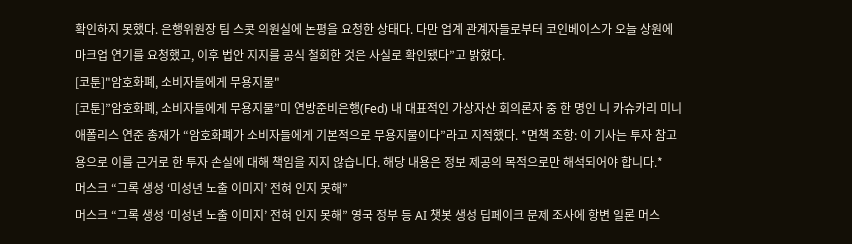확인하지 못했다. 은행위원장 팀 스콧 의원실에 논평을 요청한 상태다. 다만 업계 관계자들로부터 코인베이스가 오늘 상원에 마크업 연기를 요청했고, 이후 법안 지지를 공식 철회한 것은 사실로 확인됐다”고 밝혔다.
[코툰]"암호화폐, 소비자들에게 무용지물"
[코툰]”암호화폐, 소비자들에게 무용지물”미 연방준비은행(Fed) 내 대표적인 가상자산 회의론자 중 한 명인 니 카슈카리 미니애폴리스 연준 총재가 “암호화폐가 소비자들에게 기본적으로 무용지물이다”라고 지적했다. *면책 조항: 이 기사는 투자 참고용으로 이를 근거로 한 투자 손실에 대해 책임을 지지 않습니다. 해당 내용은 정보 제공의 목적으로만 해석되어야 합니다.*
머스크 “그록 생성 ‘미성년 노출 이미지’ 전혀 인지 못해”
머스크 “그록 생성 ‘미성년 노출 이미지’ 전혀 인지 못해” 영국 정부 등 AI 챗봇 생성 딥페이크 문제 조사에 항변 일론 머스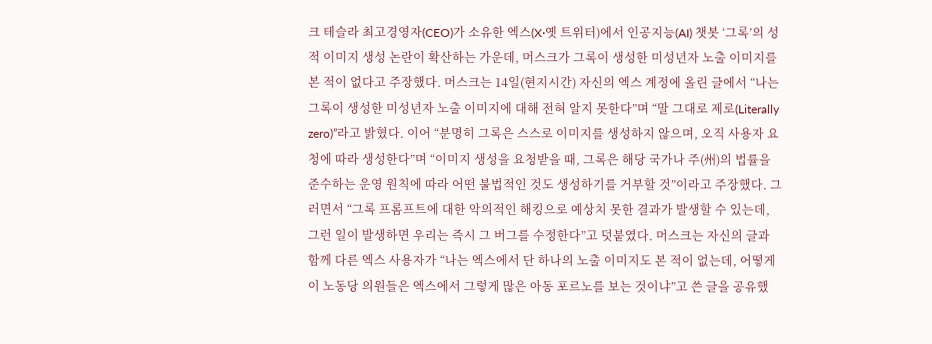크 테슬라 최고경영자(CEO)가 소유한 엑스(X·옛 트위터)에서 인공지능(AI) 챗봇 ‘그록’의 성적 이미지 생성 논란이 확산하는 가운데, 머스크가 그록이 생성한 미성년자 노출 이미지를 본 적이 없다고 주장했다. 머스크는 14일(현지시간) 자신의 엑스 계정에 올린 글에서 “나는 그록이 생성한 미성년자 노출 이미지에 대해 전혀 알지 못한다”며 “말 그대로 제로(Literally zero)”라고 밝혔다. 이어 “분명히 그록은 스스로 이미지를 생성하지 않으며, 오직 사용자 요청에 따라 생성한다”며 “이미지 생성을 요청받을 때, 그록은 해당 국가나 주(州)의 법률을 준수하는 운영 원칙에 따라 어떤 불법적인 것도 생성하기를 거부할 것”이라고 주장했다. 그러면서 “그록 프롬프트에 대한 악의적인 해킹으로 예상치 못한 결과가 발생할 수 있는데, 그런 일이 발생하면 우리는 즉시 그 버그를 수정한다”고 덧붙였다. 머스크는 자신의 글과 함께 다른 엑스 사용자가 “나는 엑스에서 단 하나의 노출 이미지도 본 적이 없는데, 어떻게 이 노동당 의원들은 엑스에서 그렇게 많은 아동 포르노를 보는 것이냐”고 쓴 글을 공유했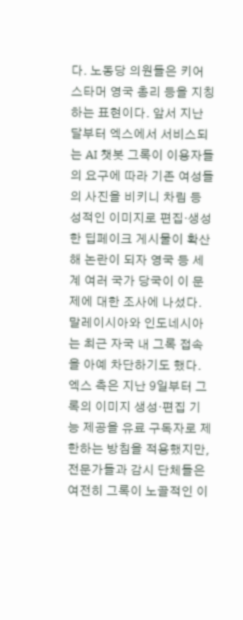다. 노동당 의원들은 키어 스타머 영국 총리 등을 지칭하는 표현이다. 앞서 지난달부터 엑스에서 서비스되는 AI 챗봇 그록이 이용자들의 요구에 따라 기존 여성들의 사진을 비키니 차림 등 성적인 이미지로 편집·생성한 딥페이크 게시물이 확산해 논란이 되자 영국 등 세계 여러 국가 당국이 이 문제에 대한 조사에 나섰다. 말레이시아와 인도네시아는 최근 자국 내 그록 접속을 아예 차단하기도 했다. 엑스 측은 지난 9일부터 그록의 이미지 생성·편집 기능 제공을 유료 구독자로 제한하는 방침을 적용했지만, 전문가들과 감시 단체들은 여전히 그록이 노골적인 이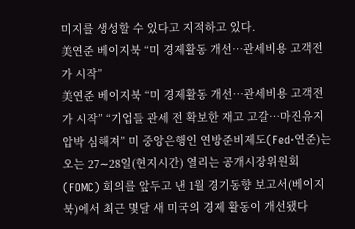미지를 생성할 수 있다고 지적하고 있다.
美연준 베이지북 “미 경제활동 개선…관세비용 고객전가 시작”
美연준 베이지북 “미 경제활동 개선…관세비용 고객전가 시작” “기업들 관세 전 확보한 재고 고갈…마진유지 압박 심해져” 미 중앙은행인 연방준비제도(Fed·연준)는 오는 27∼28일(현지시간) 열리는 공개시장위원회(FOMC) 회의를 앞두고 낸 1월 경기동향 보고서(베이지북)에서 최근 몇달 새 미국의 경제 활동이 개선됐다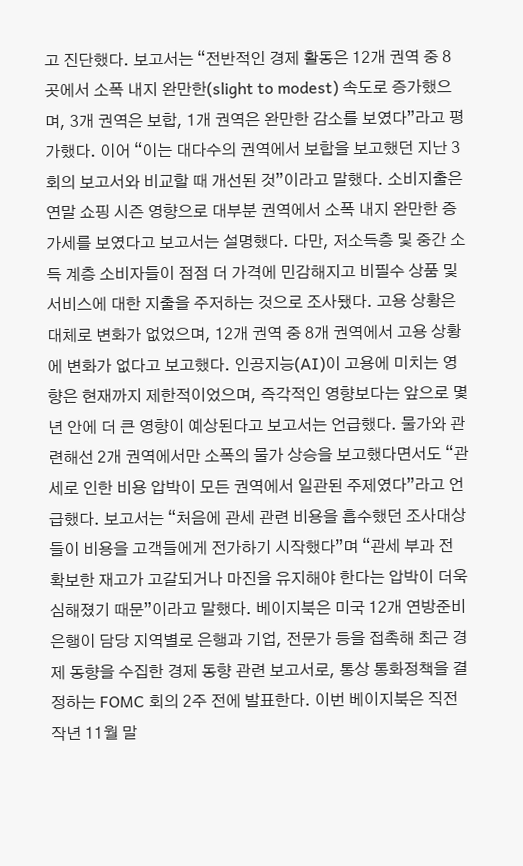고 진단했다. 보고서는 “전반적인 경제 활동은 12개 권역 중 8곳에서 소폭 내지 완만한(slight to modest) 속도로 증가했으며, 3개 권역은 보합, 1개 권역은 완만한 감소를 보였다”라고 평가했다. 이어 “이는 대다수의 권역에서 보합을 보고했던 지난 3회의 보고서와 비교할 때 개선된 것”이라고 말했다. 소비지출은 연말 쇼핑 시즌 영향으로 대부분 권역에서 소폭 내지 완만한 증가세를 보였다고 보고서는 설명했다. 다만, 저소득층 및 중간 소득 계층 소비자들이 점점 더 가격에 민감해지고 비필수 상품 및 서비스에 대한 지출을 주저하는 것으로 조사됐다. 고용 상황은 대체로 변화가 없었으며, 12개 권역 중 8개 권역에서 고용 상황에 변화가 없다고 보고했다. 인공지능(AI)이 고용에 미치는 영향은 현재까지 제한적이었으며, 즉각적인 영향보다는 앞으로 몇 년 안에 더 큰 영향이 예상된다고 보고서는 언급했다. 물가와 관련해선 2개 권역에서만 소폭의 물가 상승을 보고했다면서도 “관세로 인한 비용 압박이 모든 권역에서 일관된 주제였다”라고 언급했다. 보고서는 “처음에 관세 관련 비용을 흡수했던 조사대상들이 비용을 고객들에게 전가하기 시작했다”며 “관세 부과 전 확보한 재고가 고갈되거나 마진을 유지해야 한다는 압박이 더욱 심해졌기 때문”이라고 말했다. 베이지북은 미국 12개 연방준비은행이 담당 지역별로 은행과 기업, 전문가 등을 접촉해 최근 경제 동향을 수집한 경제 동향 관련 보고서로, 통상 통화정책을 결정하는 FOMC 회의 2주 전에 발표한다. 이번 베이지북은 직전 작년 11월 말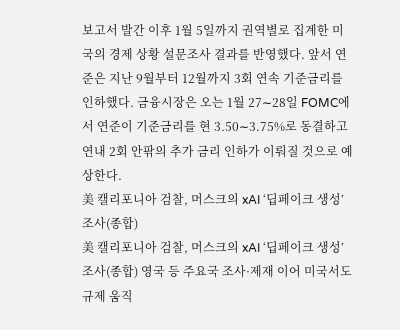보고서 발간 이후 1월 5일까지 권역별로 집계한 미국의 경제 상황 설문조사 결과를 반영했다. 앞서 연준은 지난 9월부터 12월까지 3회 연속 기준금리를 인하했다. 금융시장은 오는 1월 27∼28일 FOMC에서 연준이 기준금리를 현 3.50∼3.75%로 동결하고 연내 2회 안팎의 추가 금리 인하가 이뤄질 것으로 예상한다.
美 캘리포니아 검찰, 머스크의 xAI ‘딥페이크 생성’ 조사(종합)
美 캘리포니아 검찰, 머스크의 xAI ‘딥페이크 생성’ 조사(종합) 영국 등 주요국 조사·제재 이어 미국서도 규제 움직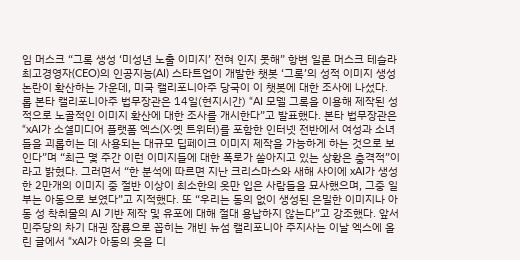임 머스크 “그록 생성 ‘미성년 노출 이미지’ 전혀 인지 못해” 항변 일론 머스크 테슬라 최고경영자(CEO)의 인공지능(AI) 스타트업이 개발한 챗봇 ‘그록’의 성적 이미지 생성 논란이 확산하는 가운데, 미국 캘리포니아주 당국이 이 챗봇에 대한 조사에 나섰다. 롭 본타 캘리포니아주 법무장관은 14일(현지시간) “AI 모델 그록을 이용해 제작된 성적으로 노골적인 이미지 확산에 대한 조사를 개시한다”고 발표했다. 본타 법무장관은 “xAI가 소셜미디어 플랫폼 엑스(X·옛 트위터)를 포함한 인터넷 전반에서 여성과 소녀들을 괴롭히는 데 사용되는 대규모 딥페이크 이미지 제작을 가능하게 하는 것으로 보인다”며 “최근 몇 주간 이런 이미지들에 대한 폭로가 쏟아지고 있는 상황은 충격적”이라고 밝혔다. 그러면서 “한 분석에 따르면 지난 크리스마스와 새해 사이에 xAI가 생성한 2만개의 이미지 중 절반 이상이 최소한의 옷만 입은 사람들을 묘사했으며, 그중 일부는 아동으로 보였다”고 지적했다. 또 “우리는 동의 없이 생성된 은밀한 이미지나 아동 성 착취물의 AI 기반 제작 및 유포에 대해 절대 용납하지 않는다”고 강조했다. 앞서 민주당의 차기 대권 잠룡으로 꼽히는 개빈 뉴섬 캘리포니아 주지사는 이날 엑스에 올린 글에서 “xAI가 아동의 옷을 디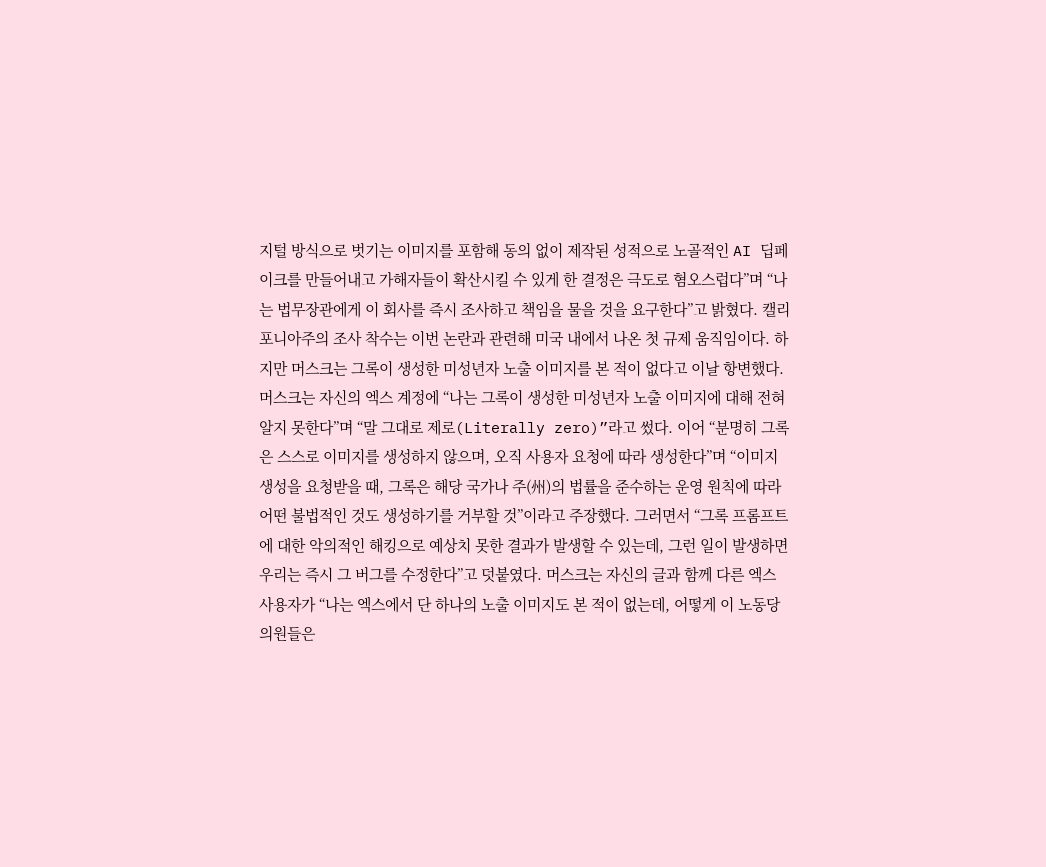지털 방식으로 벗기는 이미지를 포함해 동의 없이 제작된 성적으로 노골적인 AI 딥페이크를 만들어내고 가해자들이 확산시킬 수 있게 한 결정은 극도로 혐오스럽다”며 “나는 법무장관에게 이 회사를 즉시 조사하고 책임을 물을 것을 요구한다”고 밝혔다. 캘리포니아주의 조사 착수는 이번 논란과 관련해 미국 내에서 나온 첫 규제 움직임이다. 하지만 머스크는 그록이 생성한 미성년자 노출 이미지를 본 적이 없다고 이날 항변했다. 머스크는 자신의 엑스 계정에 “나는 그록이 생성한 미성년자 노출 이미지에 대해 전혀 알지 못한다”며 “말 그대로 제로(Literally zero)”라고 썼다. 이어 “분명히 그록은 스스로 이미지를 생성하지 않으며, 오직 사용자 요청에 따라 생성한다”며 “이미지 생성을 요청받을 때, 그록은 해당 국가나 주(州)의 법률을 준수하는 운영 원칙에 따라 어떤 불법적인 것도 생성하기를 거부할 것”이라고 주장했다. 그러면서 “그록 프롬프트에 대한 악의적인 해킹으로 예상치 못한 결과가 발생할 수 있는데, 그런 일이 발생하면 우리는 즉시 그 버그를 수정한다”고 덧붙였다. 머스크는 자신의 글과 함께 다른 엑스 사용자가 “나는 엑스에서 단 하나의 노출 이미지도 본 적이 없는데, 어떻게 이 노동당 의원들은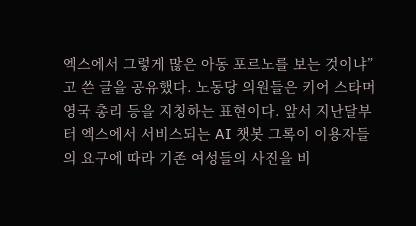엑스에서 그렇게 많은 아동 포르노를 보는 것이냐”고 쓴 글을 공유했다. 노동당 의원들은 키어 스타머 영국 총리 등을 지칭하는 표현이다. 앞서 지난달부터 엑스에서 서비스되는 AI 챗봇 그록이 이용자들의 요구에 따라 기존 여성들의 사진을 비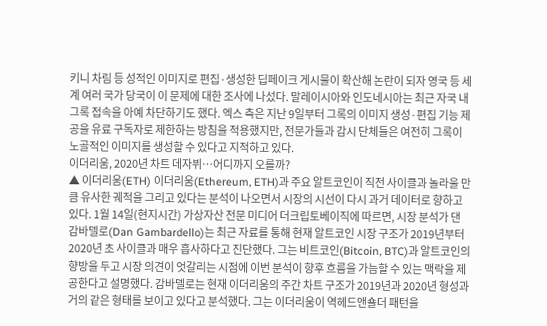키니 차림 등 성적인 이미지로 편집·생성한 딥페이크 게시물이 확산해 논란이 되자 영국 등 세계 여러 국가 당국이 이 문제에 대한 조사에 나섰다. 말레이시아와 인도네시아는 최근 자국 내 그록 접속을 아예 차단하기도 했다. 엑스 측은 지난 9일부터 그록의 이미지 생성·편집 기능 제공을 유료 구독자로 제한하는 방침을 적용했지만, 전문가들과 감시 단체들은 여전히 그록이 노골적인 이미지를 생성할 수 있다고 지적하고 있다.
이더리움, 2020년 차트 데자뷔…어디까지 오를까?
▲ 이더리움(ETH) 이더리움(Ethereum, ETH)과 주요 알트코인이 직전 사이클과 놀라울 만큼 유사한 궤적을 그리고 있다는 분석이 나오면서 시장의 시선이 다시 과거 데이터로 향하고 있다. 1월 14일(현지시간) 가상자산 전문 미디어 더크립토베이직에 따르면, 시장 분석가 댄 감바델로(Dan Gambardello)는 최근 자료를 통해 현재 알트코인 시장 구조가 2019년부터 2020년 초 사이클과 매우 흡사하다고 진단했다. 그는 비트코인(Bitcoin, BTC)과 알트코인의 향방을 두고 시장 의견이 엇갈리는 시점에 이번 분석이 향후 흐름을 가늠할 수 있는 맥락을 제공한다고 설명했다. 감바델로는 현재 이더리움의 주간 차트 구조가 2019년과 2020년 형성과 거의 같은 형태를 보이고 있다고 분석했다. 그는 이더리움이 역헤드앤숄더 패턴을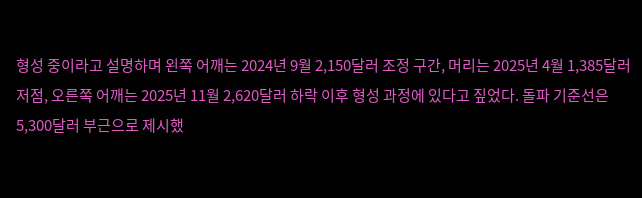형성 중이라고 설명하며 왼쪽 어깨는 2024년 9월 2,150달러 조정 구간, 머리는 2025년 4월 1,385달러 저점, 오른쪽 어깨는 2025년 11월 2,620달러 하락 이후 형성 과정에 있다고 짚었다. 돌파 기준선은 5,300달러 부근으로 제시했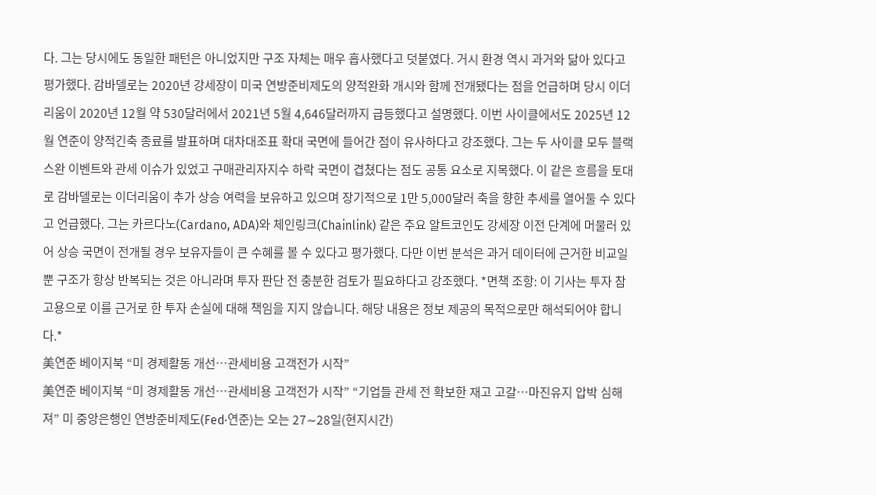다. 그는 당시에도 동일한 패턴은 아니었지만 구조 자체는 매우 흡사했다고 덧붙였다. 거시 환경 역시 과거와 닮아 있다고 평가했다. 감바델로는 2020년 강세장이 미국 연방준비제도의 양적완화 개시와 함께 전개됐다는 점을 언급하며 당시 이더리움이 2020년 12월 약 530달러에서 2021년 5월 4,646달러까지 급등했다고 설명했다. 이번 사이클에서도 2025년 12월 연준이 양적긴축 종료를 발표하며 대차대조표 확대 국면에 들어간 점이 유사하다고 강조했다. 그는 두 사이클 모두 블랙스완 이벤트와 관세 이슈가 있었고 구매관리자지수 하락 국면이 겹쳤다는 점도 공통 요소로 지목했다. 이 같은 흐름을 토대로 감바델로는 이더리움이 추가 상승 여력을 보유하고 있으며 장기적으로 1만 5,000달러 축을 향한 추세를 열어둘 수 있다고 언급했다. 그는 카르다노(Cardano, ADA)와 체인링크(Chainlink) 같은 주요 알트코인도 강세장 이전 단계에 머물러 있어 상승 국면이 전개될 경우 보유자들이 큰 수혜를 볼 수 있다고 평가했다. 다만 이번 분석은 과거 데이터에 근거한 비교일 뿐 구조가 항상 반복되는 것은 아니라며 투자 판단 전 충분한 검토가 필요하다고 강조했다. *면책 조항: 이 기사는 투자 참고용으로 이를 근거로 한 투자 손실에 대해 책임을 지지 않습니다. 해당 내용은 정보 제공의 목적으로만 해석되어야 합니다.*
美연준 베이지북 “미 경제활동 개선…관세비용 고객전가 시작”
美연준 베이지북 “미 경제활동 개선…관세비용 고객전가 시작” “기업들 관세 전 확보한 재고 고갈…마진유지 압박 심해져” 미 중앙은행인 연방준비제도(Fed·연준)는 오는 27∼28일(현지시간)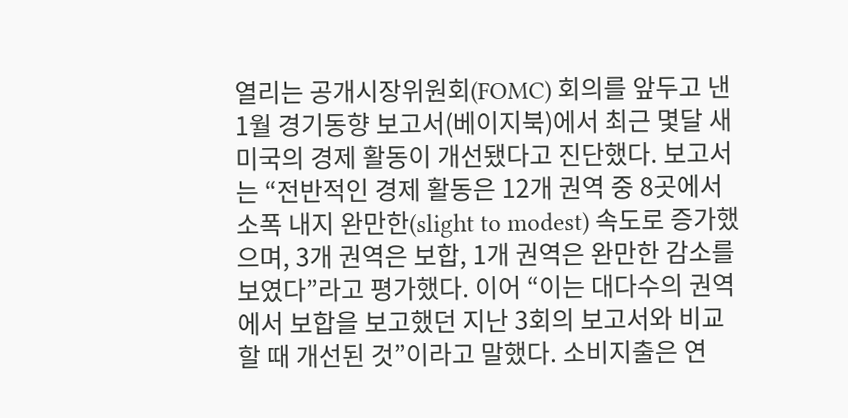열리는 공개시장위원회(FOMC) 회의를 앞두고 낸 1월 경기동향 보고서(베이지북)에서 최근 몇달 새 미국의 경제 활동이 개선됐다고 진단했다. 보고서는 “전반적인 경제 활동은 12개 권역 중 8곳에서 소폭 내지 완만한(slight to modest) 속도로 증가했으며, 3개 권역은 보합, 1개 권역은 완만한 감소를 보였다”라고 평가했다. 이어 “이는 대다수의 권역에서 보합을 보고했던 지난 3회의 보고서와 비교할 때 개선된 것”이라고 말했다. 소비지출은 연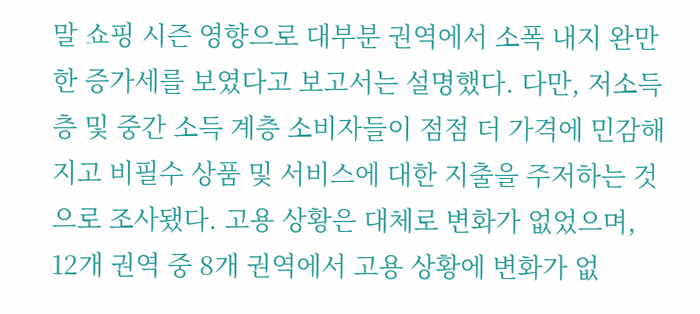말 쇼핑 시즌 영향으로 대부분 권역에서 소폭 내지 완만한 증가세를 보였다고 보고서는 설명했다. 다만, 저소득층 및 중간 소득 계층 소비자들이 점점 더 가격에 민감해지고 비필수 상품 및 서비스에 대한 지출을 주저하는 것으로 조사됐다. 고용 상황은 대체로 변화가 없었으며, 12개 권역 중 8개 권역에서 고용 상황에 변화가 없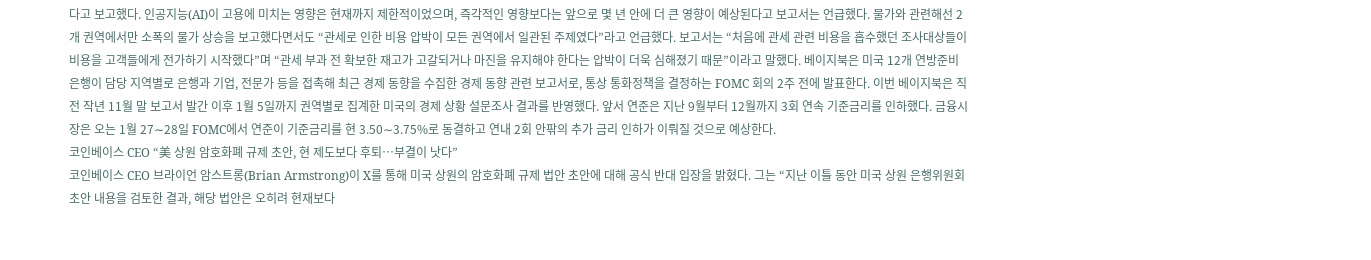다고 보고했다. 인공지능(AI)이 고용에 미치는 영향은 현재까지 제한적이었으며, 즉각적인 영향보다는 앞으로 몇 년 안에 더 큰 영향이 예상된다고 보고서는 언급했다. 물가와 관련해선 2개 권역에서만 소폭의 물가 상승을 보고했다면서도 “관세로 인한 비용 압박이 모든 권역에서 일관된 주제였다”라고 언급했다. 보고서는 “처음에 관세 관련 비용을 흡수했던 조사대상들이 비용을 고객들에게 전가하기 시작했다”며 “관세 부과 전 확보한 재고가 고갈되거나 마진을 유지해야 한다는 압박이 더욱 심해졌기 때문”이라고 말했다. 베이지북은 미국 12개 연방준비은행이 담당 지역별로 은행과 기업, 전문가 등을 접촉해 최근 경제 동향을 수집한 경제 동향 관련 보고서로, 통상 통화정책을 결정하는 FOMC 회의 2주 전에 발표한다. 이번 베이지북은 직전 작년 11월 말 보고서 발간 이후 1월 5일까지 권역별로 집계한 미국의 경제 상황 설문조사 결과를 반영했다. 앞서 연준은 지난 9월부터 12월까지 3회 연속 기준금리를 인하했다. 금융시장은 오는 1월 27∼28일 FOMC에서 연준이 기준금리를 현 3.50∼3.75%로 동결하고 연내 2회 안팎의 추가 금리 인하가 이뤄질 것으로 예상한다.
코인베이스 CEO “美 상원 암호화폐 규제 초안, 현 제도보다 후퇴…부결이 낫다”
코인베이스 CEO 브라이언 암스트롱(Brian Armstrong)이 X를 통해 미국 상원의 암호화폐 규제 법안 초안에 대해 공식 반대 입장을 밝혔다. 그는 “지난 이틀 동안 미국 상원 은행위원회 초안 내용을 검토한 결과, 해당 법안은 오히려 현재보다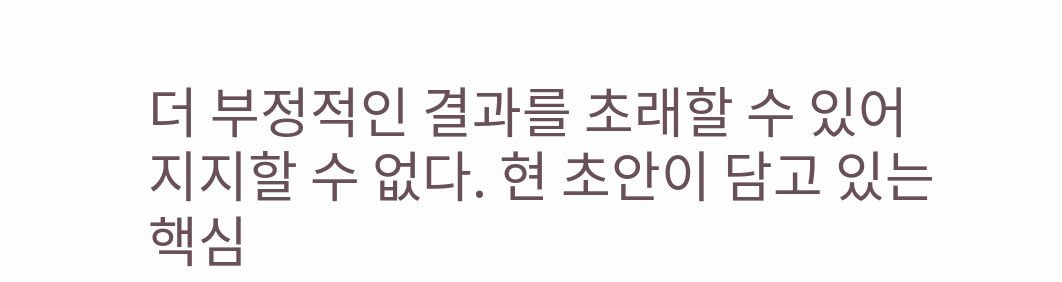더 부정적인 결과를 초래할 수 있어 지지할 수 없다. 현 초안이 담고 있는 핵심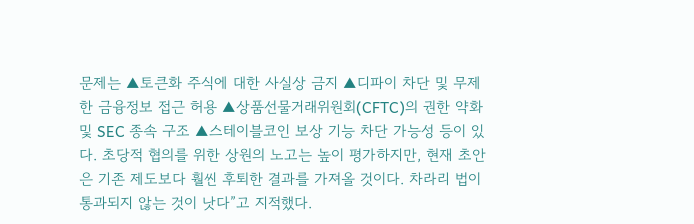문제는 ▲토큰화 주식에 대한 사실상 금지 ▲디파이 차단 및 무제한 금융정보 접근 허용 ▲상품선물거래위원회(CFTC)의 권한 약화 및 SEC 종속 구조 ▲스테이블코인 보상 기능 차단 가능성 등이 있다. 초당적 협의를 위한 상원의 노고는 높이 평가하지만, 현재 초안은 기존 제도보다 훨씬 후퇴한 결과를 가져올 것이다. 차라리 법이 통과되지 않는 것이 낫다”고 지적했다.